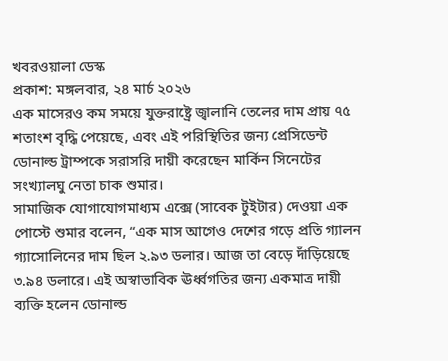খবরওয়ালা ডেস্ক
প্রকাশ: মঙ্গলবার, ২৪ মার্চ ২০২৬
এক মাসেরও কম সময়ে যুক্তরাষ্ট্রে জ্বালানি তেলের দাম প্রায় ৭৫ শতাংশ বৃদ্ধি পেয়েছে, এবং এই পরিস্থিতির জন্য প্রেসিডেন্ট ডোনাল্ড ট্রাম্পকে সরাসরি দায়ী করেছেন মার্কিন সিনেটের সংখ্যালঘু নেতা চাক শুমার।
সামাজিক যোগাযোগমাধ্যম এক্সে (সাবেক টুইটার) দেওয়া এক পোস্টে শুমার বলেন, “এক মাস আগেও দেশের গড়ে প্রতি গ্যালন গ্যাসোলিনের দাম ছিল ২.৯৩ ডলার। আজ তা বেড়ে দাঁড়িয়েছে ৩.৯৪ ডলারে। এই অস্বাভাবিক ঊর্ধ্বগতির জন্য একমাত্র দায়ী ব্যক্তি হলেন ডোনাল্ড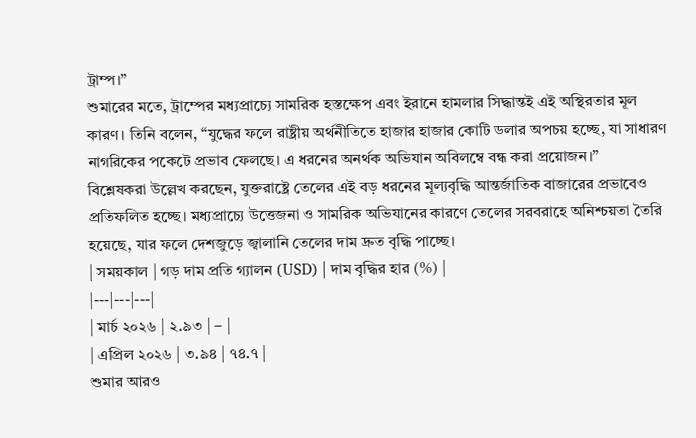ট্রাম্প।”
শুমারের মতে, ট্রাম্পের মধ্যপ্রাচ্যে সামরিক হস্তক্ষেপ এবং ইরানে হামলার সিদ্ধান্তই এই অস্থিরতার মূল কারণ। তিনি বলেন, “যুদ্ধের ফলে রাষ্ট্রীয় অর্থনীতিতে হাজার হাজার কোটি ডলার অপচয় হচ্ছে, যা সাধারণ নাগরিকের পকেটে প্রভাব ফেলছে। এ ধরনের অনর্থক অভিযান অবিলম্বে বন্ধ করা প্রয়োজন।”
বিশ্লেষকরা উল্লেখ করছেন, যুক্তরাষ্ট্রে তেলের এই বড় ধরনের মূল্যবৃদ্ধি আন্তর্জাতিক বাজারের প্রভাবেও প্রতিফলিত হচ্ছে। মধ্যপ্রাচ্যে উত্তেজনা ও সামরিক অভিযানের কারণে তেলের সরবরাহে অনিশ্চয়তা তৈরি হয়েছে, যার ফলে দেশজুড়ে জ্বালানি তেলের দাম দ্রুত বৃদ্ধি পাচ্ছে।
| সময়কাল | গড় দাম প্রতি গ্যালন (USD) | দাম বৃদ্ধির হার (%) |
|---|---|---|
| মার্চ ২০২৬ | ২.৯৩ | – |
| এপ্রিল ২০২৬ | ৩.৯৪ | ৭৪.৭ |
শুমার আরও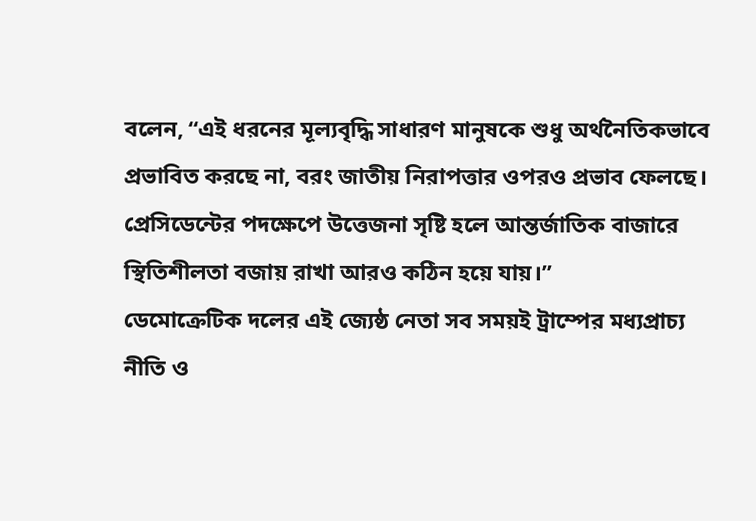বলেন, “এই ধরনের মূল্যবৃদ্ধি সাধারণ মানুষকে শুধু অর্থনৈতিকভাবে প্রভাবিত করছে না, বরং জাতীয় নিরাপত্তার ওপরও প্রভাব ফেলছে। প্রেসিডেন্টের পদক্ষেপে উত্তেজনা সৃষ্টি হলে আন্তর্জাতিক বাজারে স্থিতিশীলতা বজায় রাখা আরও কঠিন হয়ে যায়।”
ডেমোক্রেটিক দলের এই জ্যেষ্ঠ নেতা সব সময়ই ট্রাম্পের মধ্যপ্রাচ্য নীতি ও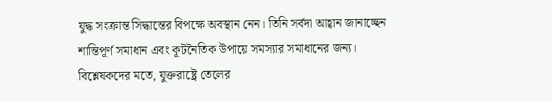যুদ্ধ সংক্রান্ত সিদ্ধান্তের বিপক্ষে অবস্থান নেন। তিনি সর্বদা আহ্বান জানাচ্ছেন শান্তিপূর্ণ সমাধান এবং কূটনৈতিক উপায়ে সমস্যার সমাধানের জন্য।
বিশ্লেষকদের মতে, যুক্তরাষ্ট্রে তেলের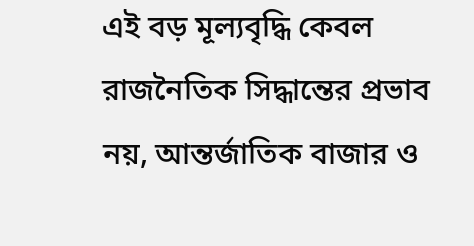এই বড় মূল্যবৃদ্ধি কেবল রাজনৈতিক সিদ্ধান্তের প্রভাব নয়, আন্তর্জাতিক বাজার ও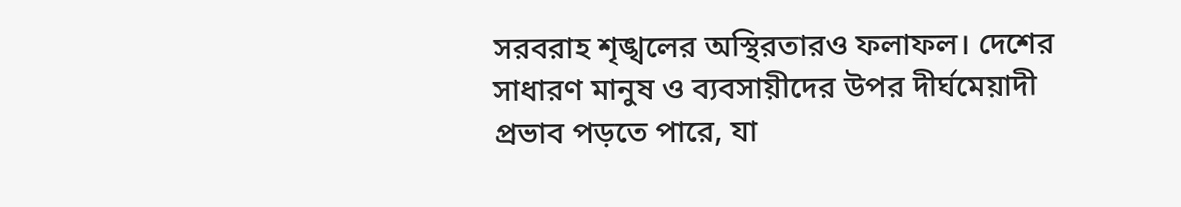সরবরাহ শৃঙ্খলের অস্থিরতারও ফলাফল। দেশের সাধারণ মানুষ ও ব্যবসায়ীদের উপর দীর্ঘমেয়াদী প্রভাব পড়তে পারে, যা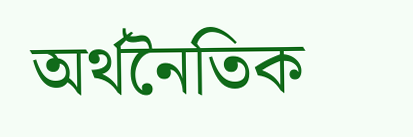অর্থনৈতিক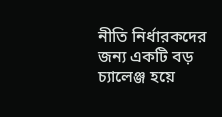নীতি নির্ধারকদের জন্য একটি বড় চ্যালেঞ্জ হয়ে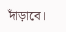দাঁড়াবে।